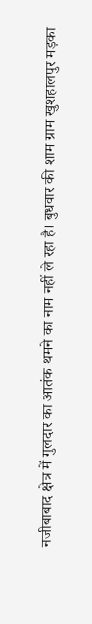नजीबाबाद क्षेत्र में गुलदार का आतंक थमने का नाम नहीं ले रहा है। बुधवार की शाम ग्राम खुशहालपुर मड़का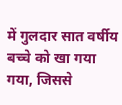में गुलदार सात वर्षीय बच्चे को खा गया गया, जिससे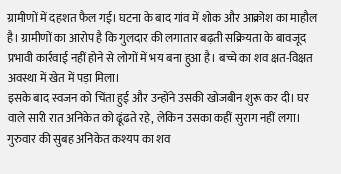ग्रामीणों में दहशत फैल गई। घटना के बाद गांव में शोक और आक्रोश का माहौल है। ग्रामीणों का आरोप है कि गुलदार की लगातार बढ़ती सक्रियता के बावजूद प्रभावी कार्रवाई नहीं होने से लोगों में भय बना हुआ है। बच्चे का शव क्षत-विक्षत अवस्था में खेत में पड़ा मिला।
इसके बाद स्वजन को चिंता हुई और उन्होंने उसकी खोजबीन शुरू कर दी। घर वाले सारी रात अनिकेत को ढूंढते रहे, लेकिन उसका कहीं सुराग नहीं लगा। गुरुवार की सुबह अनिकेत कश्यप का शव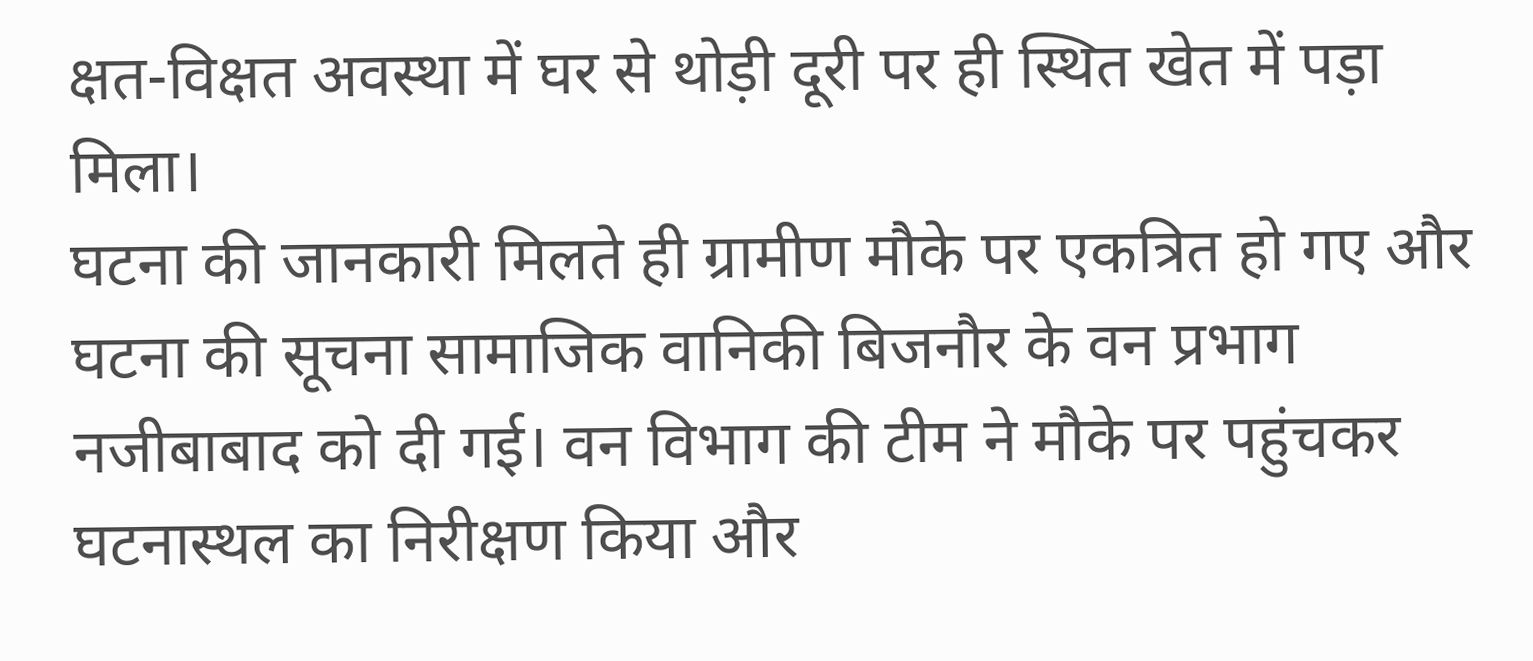क्षत-विक्षत अवस्था में घर से थोड़ी दूरी पर ही स्थित खेत में पड़ा मिला।
घटना की जानकारी मिलते ही ग्रामीण मौके पर एकत्रित हो गए और घटना की सूचना सामाजिक वानिकी बिजनौर के वन प्रभाग नजीबाबाद को दी गई। वन विभाग की टीम ने मौके पर पहुंचकर घटनास्थल का निरीक्षण किया और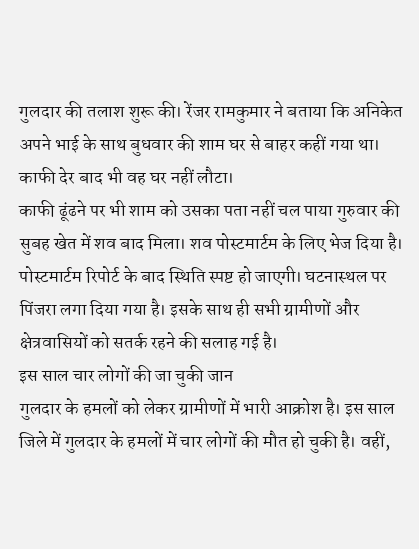गुलदार की तलाश शुरू की। रेंजर रामकुमार ने बताया कि अनिकेत अपने भाई के साथ बुधवार की शाम घर से बाहर कहीं गया था। काफी देर बाद भी वह घर नहीं लौटा।
काफी ढूंढने पर भी शाम को उसका पता नहीं चल पाया गुरुवार की सुबह खेत में शव बाद मिला। शव पोस्टमार्टम के लिए भेज दिया है। पोस्टमार्टम रिपोर्ट के बाद स्थिति स्पष्ट हो जाएगी। घटनास्थल पर पिंजरा लगा दिया गया है। इसके साथ ही सभी ग्रामीणों और क्षेत्रवासियों को सतर्क रहने की सलाह गई है।
इस साल चार लोगों की जा चुकी जान
गुलदार के हमलों को लेकर ग्रामीणों में भारी आक्रोश है। इस साल जिले में गुलदार के हमलों में चार लोगों की मौत हो चुकी है। वहीं,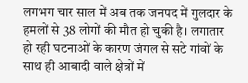लगभग चार साल में अब तक जनपद में गुलदार के हमलों से 38 लोगों की मौत हो चुकी है। लगातार हो रही घटनाओं के कारण जंगल से सटे गांवों के साथ ही आबादी वाले क्षेत्रों में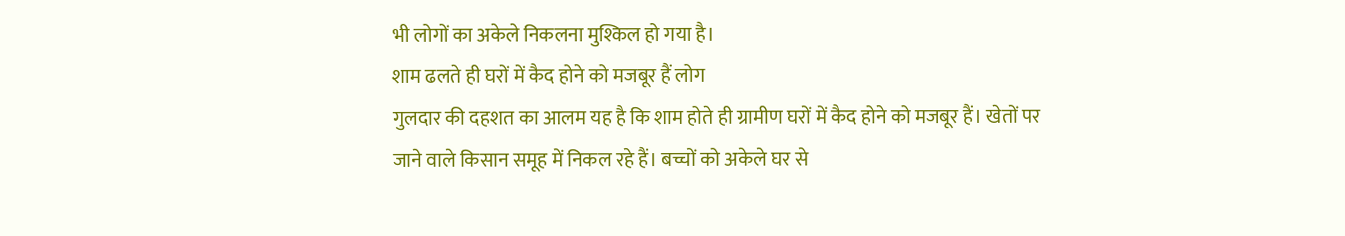भी लोगों का अकेले निकलना मुश्किल हो गया है।
शाम ढलते ही घरों में कैद होने को मजबूर हैं लोग
गुलदार की दहशत का आलम यह है कि शाम होते ही ग्रामीण घरों में कैद होने को मजबूर हैं। खेतों पर जाने वाले किसान समूह में निकल रहे हैं। बच्चों को अकेले घर से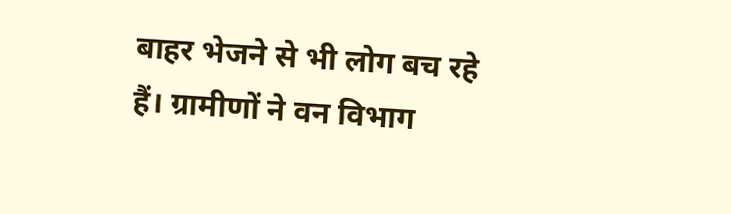बाहर भेजने से भी लोग बच रहे हैं। ग्रामीणों ने वन विभाग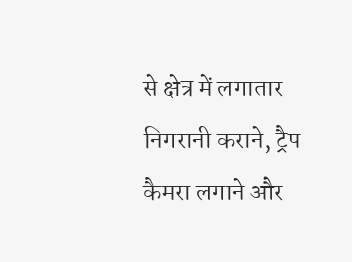से क्षेत्र में लगातार निगरानी कराने, ट्रैप कैमरा लगाने और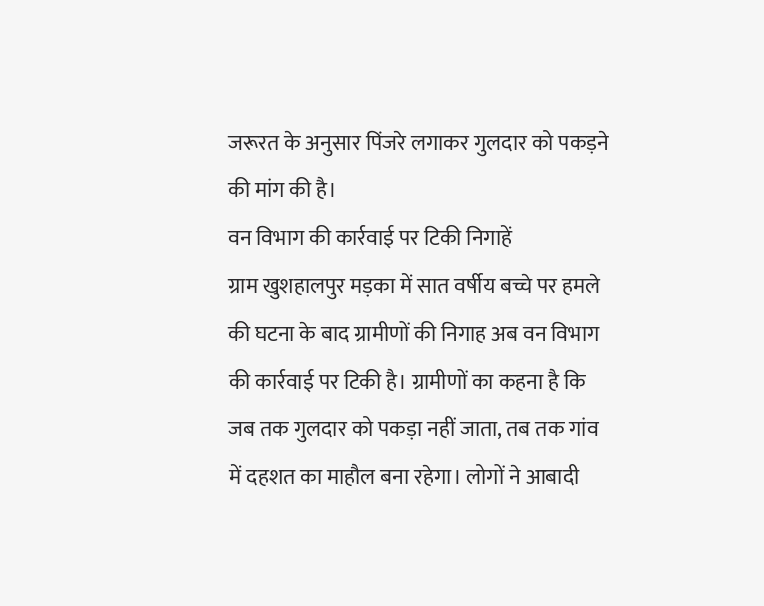जरूरत के अनुसार पिंजरे लगाकर गुलदार को पकड़ने की मांग की है।
वन विभाग की कार्रवाई पर टिकी निगाहें
ग्राम खुशहालपुर मड़का में सात वर्षीय बच्चे पर हमले की घटना के बाद ग्रामीणों की निगाह अब वन विभाग की कार्रवाई पर टिकी है। ग्रामीणों का कहना है कि जब तक गुलदार को पकड़ा नहीं जाता, तब तक गांव में दहशत का माहौल बना रहेगा। लोगों ने आबादी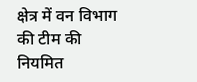क्षेत्र में वन विभाग की टीम की नियमित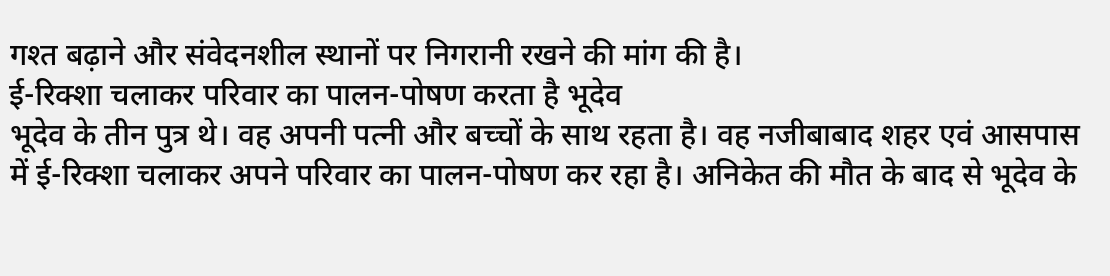गश्त बढ़ाने और संवेदनशील स्थानों पर निगरानी रखने की मांग की है।
ई-रिक्शा चलाकर परिवार का पालन-पोषण करता है भूदेव
भूदेव के तीन पुत्र थे। वह अपनी पत्नी और बच्चों के साथ रहता है। वह नजीबाबाद शहर एवं आसपास में ई-रिक्शा चलाकर अपने परिवार का पालन-पोषण कर रहा है। अनिकेत की मौत के बाद से भूदेव के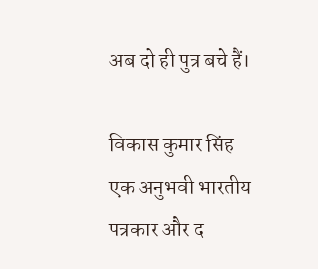अब दो ही पुत्र बचे हैं।

विकास कुमार सिंह एक अनुभवी भारतीय पत्रकार और द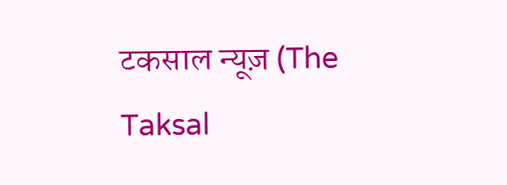टकसाल न्यूज़ (The Taksal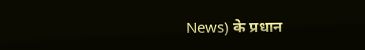News) के प्रधान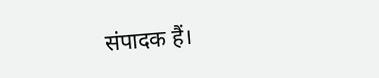संपादक हैं।